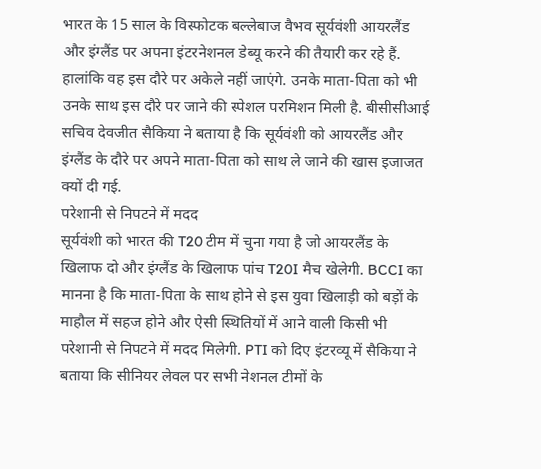भारत के 15 साल के विस्फोटक बल्लेबाज वैभव सूर्यवंशी आयरलैंड और इंग्लैंड पर अपना इंटरनेशनल डेब्यू करने की तैयारी कर रहे हैं. हालांकि वह इस दौरे पर अकेले नहीं जाएंगे. उनके माता-पिता को भी उनके साथ इस दौरे पर जाने की स्पेशल परमिशन मिली है. बीसीसीआई सचिव देवजीत सैकिया ने बताया है कि सूर्यवंशी को आयरलैंड और इंग्लैंड के दौरे पर अपने माता-पिता को साथ ले जाने की खास इजाजत क्यों दी गई.
परेशानी से निपटने में मदद
सूर्यवंशी को भारत की T20 टीम में चुना गया है जो आयरलैंड के खिलाफ दो और इंग्लैंड के खिलाफ पांच T20I मैच खेलेगी. BCCI का मानना है कि माता-पिता के साथ होने से इस युवा खिलाड़ी को बड़ों के माहौल में सहज होने और ऐसी स्थितियों में आने वाली किसी भी परेशानी से निपटने में मदद मिलेगी. PTI को दिए इंटरव्यू में सैकिया ने बताया कि सीनियर लेवल पर सभी नेशनल टीमों के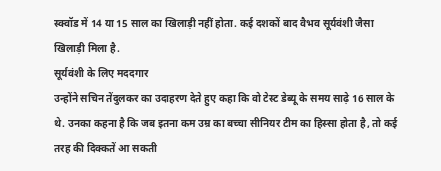स्क्वॉड में 14 या 15 साल का खिलाड़ी नहीं होता. कई दशकों बाद वैभव सूर्यवंशी जैसा खिलाड़ी मिला है.
सूर्यवंशी के लिए मददगार
उन्होंने सचिन तेंदुलकर का उदाहरण देते हुए कहा कि वो टेस्ट डेब्यू के समय साढ़े 16 साल के थे. उनका कहना है कि जब इतना कम उम्र का बच्चा सीनियर टीम का हिस्सा होता है, तो कई तरह की दिक्कतें आ सकती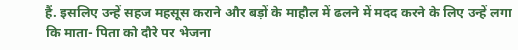हैं. इसलिए उन्हें सहज महसूस कराने और बड़ों के माहौल में ढलने में मदद करने के लिए उन्हें लगा कि माता- पिता को दौरे पर भेजना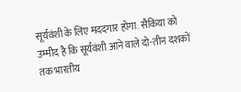सूर्यवंशी के लिए मददगार होगा. सैकिया को उम्मीद है कि सूर्यवंशी आने वाले दो-तीन दशकों तक भारतीय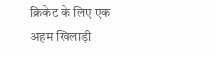क्रिकेट के लिए एक अहम खिलाड़ी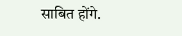साबित होंगे.